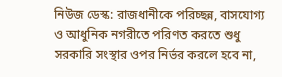নিউজ ডেস্ক: রাজধানীকে পরিচ্ছন্ন, বাসযোগ্য ও আধুনিক নগরীতে পরিণত করতে শুধু সরকারি সংস্থার ওপর নির্ভর করলে হবে না,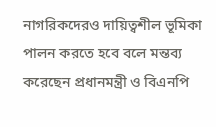নাগরিকদেরও দায়িত্বশীল ভূমিকা পালন করতে হবে বলে মন্তব্য করেছেন প্রধানমন্ত্রী ও বিএনপি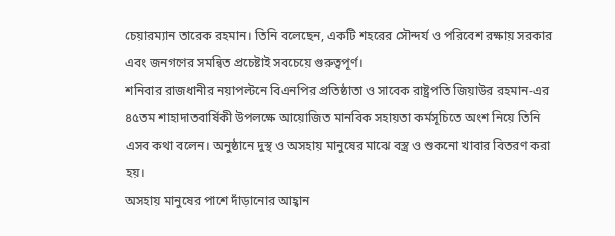চেয়ারম্যান তারেক রহমান। তিনি বলেছেন, একটি শহরের সৌন্দর্য ও পরিবেশ রক্ষায় সরকার এবং জনগণের সমন্বিত প্রচেষ্টাই সবচেয়ে গুরুত্বপূর্ণ।
শনিবার রাজধানীর নয়াপল্টনে বিএনপির প্রতিষ্ঠাতা ও সাবেক রাষ্ট্রপতি জিয়াউর রহমান-এর ৪৫তম শাহাদাতবার্ষিকী উপলক্ষে আয়োজিত মানবিক সহায়তা কর্মসূচিতে অংশ নিয়ে তিনি এসব কথা বলেন। অনুষ্ঠানে দুস্থ ও অসহায় মানুষের মাঝে বস্ত্র ও শুকনো খাবার বিতরণ করা হয়।
অসহায় মানুষের পাশে দাঁড়ানোর আহ্বান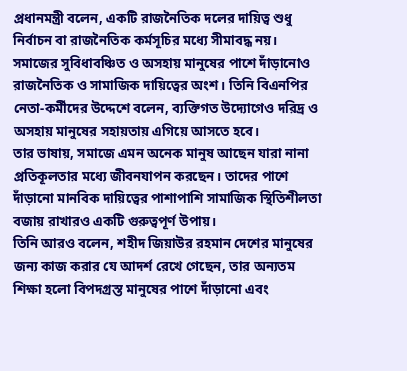প্রধানমন্ত্রী বলেন, একটি রাজনৈতিক দলের দায়িত্ব শুধু নির্বাচন বা রাজনৈতিক কর্মসূচির মধ্যে সীমাবদ্ধ নয়। সমাজের সুবিধাবঞ্চিত ও অসহায় মানুষের পাশে দাঁড়ানোও রাজনৈতিক ও সামাজিক দায়িত্বের অংশ। তিনি বিএনপির নেতা-কর্মীদের উদ্দেশে বলেন, ব্যক্তিগত উদ্যোগেও দরিদ্র ও অসহায় মানুষের সহায়তায় এগিয়ে আসতে হবে।
তার ভাষায়, সমাজে এমন অনেক মানুষ আছেন যারা নানা প্রতিকূলতার মধ্যে জীবনযাপন করছেন। তাদের পাশে দাঁড়ানো মানবিক দায়িত্বের পাশাপাশি সামাজিক স্থিতিশীলতা বজায় রাখারও একটি গুরুত্বপূর্ণ উপায়।
তিনি আরও বলেন, শহীদ জিয়াউর রহমান দেশের মানুষের জন্য কাজ করার যে আদর্শ রেখে গেছেন, তার অন্যতম শিক্ষা হলো বিপদগ্রস্ত মানুষের পাশে দাঁড়ানো এবং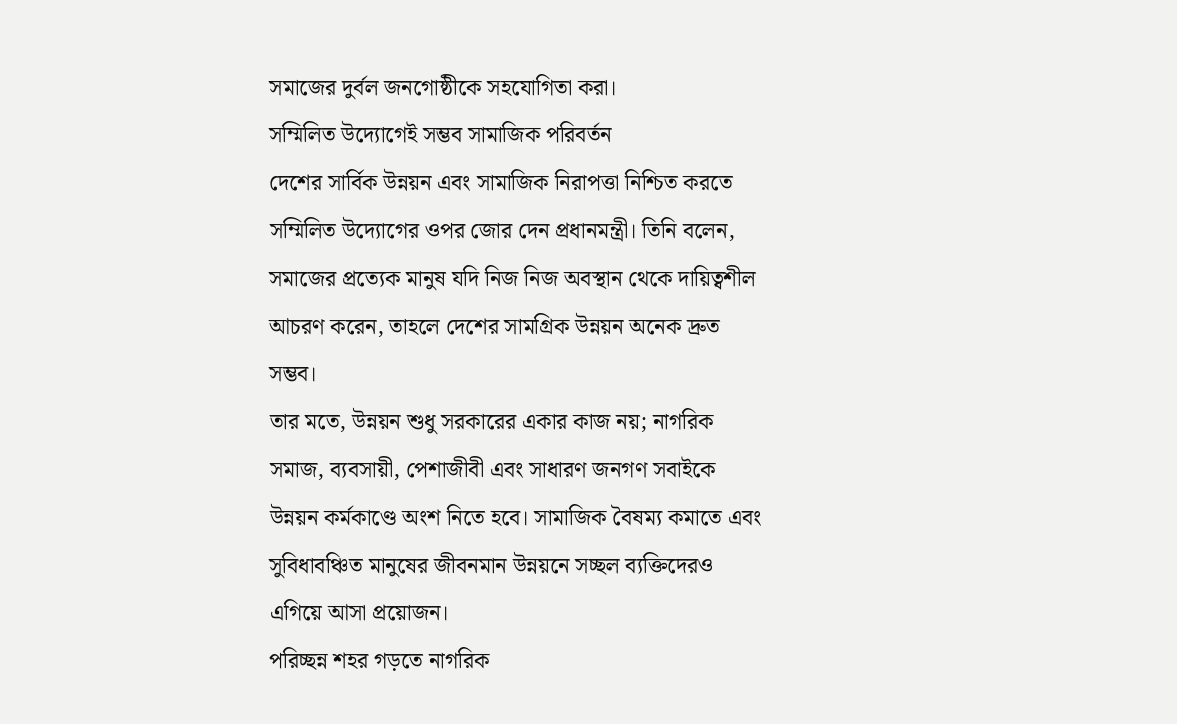সমাজের দুর্বল জনগোষ্ঠীকে সহযোগিতা করা।
সম্মিলিত উদ্যোগেই সম্ভব সামাজিক পরিবর্তন
দেশের সার্বিক উন্নয়ন এবং সামাজিক নিরাপত্তা নিশ্চিত করতে সম্মিলিত উদ্যোগের ওপর জোর দেন প্রধানমন্ত্রী। তিনি বলেন, সমাজের প্রত্যেক মানুষ যদি নিজ নিজ অবস্থান থেকে দায়িত্বশীল আচরণ করেন, তাহলে দেশের সামগ্রিক উন্নয়ন অনেক দ্রুত সম্ভব।
তার মতে, উন্নয়ন শুধু সরকারের একার কাজ নয়; নাগরিক সমাজ, ব্যবসায়ী, পেশাজীবী এবং সাধারণ জনগণ সবাইকে উন্নয়ন কর্মকাণ্ডে অংশ নিতে হবে। সামাজিক বৈষম্য কমাতে এবং সুবিধাবঞ্চিত মানুষের জীবনমান উন্নয়নে সচ্ছল ব্যক্তিদেরও এগিয়ে আসা প্রয়োজন।
পরিচ্ছন্ন শহর গড়তে নাগরিক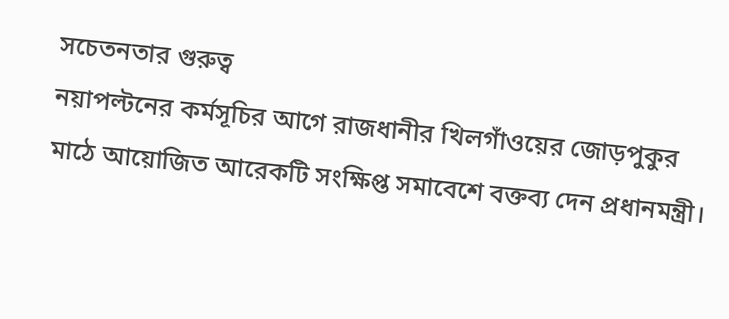সচেতনতার গুরুত্ব
নয়াপল্টনের কর্মসূচির আগে রাজধানীর খিলগাঁওয়ের জোড়পুকুর মাঠে আয়োজিত আরেকটি সংক্ষিপ্ত সমাবেশে বক্তব্য দেন প্রধানমন্ত্রী।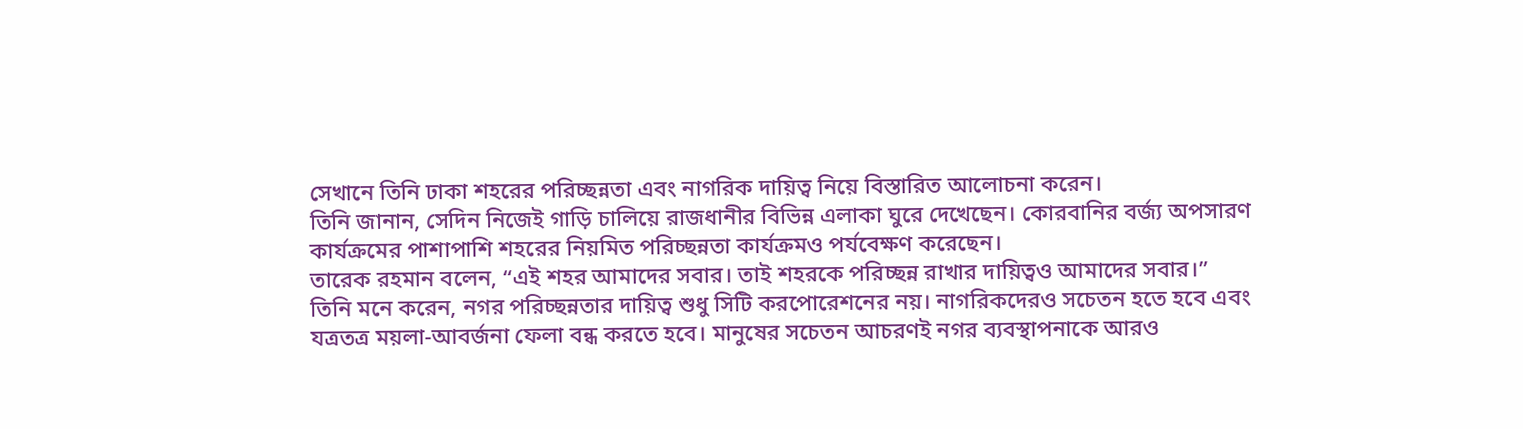সেখানে তিনি ঢাকা শহরের পরিচ্ছন্নতা এবং নাগরিক দায়িত্ব নিয়ে বিস্তারিত আলোচনা করেন।
তিনি জানান, সেদিন নিজেই গাড়ি চালিয়ে রাজধানীর বিভিন্ন এলাকা ঘুরে দেখেছেন। কোরবানির বর্জ্য অপসারণ কার্যক্রমের পাশাপাশি শহরের নিয়মিত পরিচ্ছন্নতা কার্যক্রমও পর্যবেক্ষণ করেছেন।
তারেক রহমান বলেন, “এই শহর আমাদের সবার। তাই শহরকে পরিচ্ছন্ন রাখার দায়িত্বও আমাদের সবার।”
তিনি মনে করেন, নগর পরিচ্ছন্নতার দায়িত্ব শুধু সিটি করপোরেশনের নয়। নাগরিকদেরও সচেতন হতে হবে এবং যত্রতত্র ময়লা-আবর্জনা ফেলা বন্ধ করতে হবে। মানুষের সচেতন আচরণই নগর ব্যবস্থাপনাকে আরও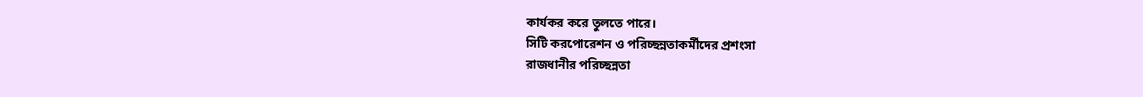কার্যকর করে তুলতে পারে।
সিটি করপোরেশন ও পরিচ্ছন্নতাকর্মীদের প্রশংসা
রাজধানীর পরিচ্ছন্নতা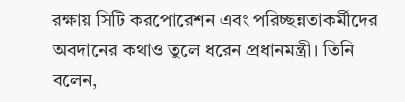রক্ষায় সিটি করপোরেশন এবং পরিচ্ছন্নতাকর্মীদের অবদানের কথাও তুলে ধরেন প্রধানমন্ত্রী। তিনি বলেন,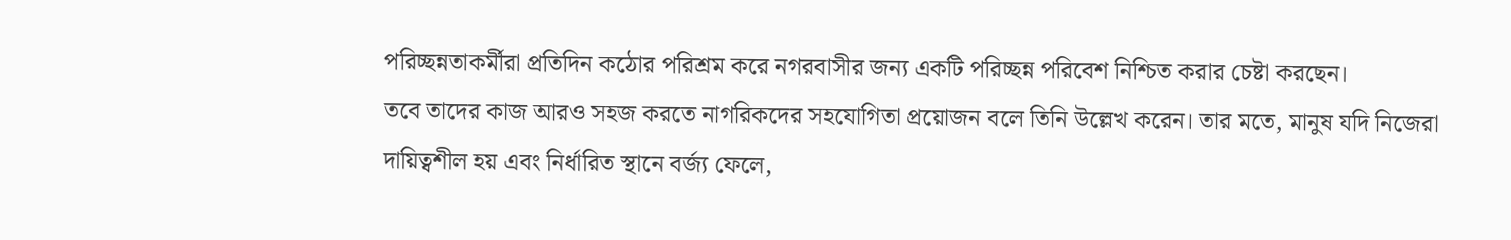পরিচ্ছন্নতাকর্মীরা প্রতিদিন কঠোর পরিশ্রম করে নগরবাসীর জন্য একটি পরিচ্ছন্ন পরিবেশ নিশ্চিত করার চেষ্টা করছেন।
তবে তাদের কাজ আরও সহজ করতে নাগরিকদের সহযোগিতা প্রয়োজন বলে তিনি উল্লেখ করেন। তার মতে, মানুষ যদি নিজেরা দায়িত্বশীল হয় এবং নির্ধারিত স্থানে বর্জ্য ফেলে,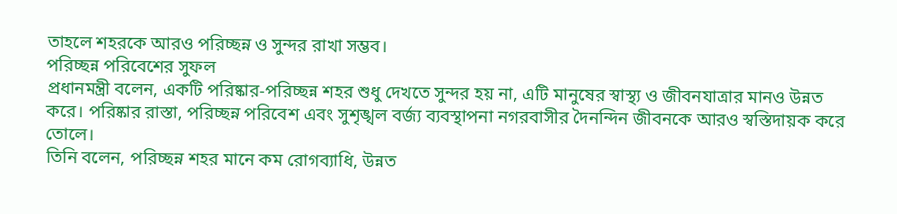তাহলে শহরকে আরও পরিচ্ছন্ন ও সুন্দর রাখা সম্ভব।
পরিচ্ছন্ন পরিবেশের সুফল
প্রধানমন্ত্রী বলেন, একটি পরিষ্কার-পরিচ্ছন্ন শহর শুধু দেখতে সুন্দর হয় না, এটি মানুষের স্বাস্থ্য ও জীবনযাত্রার মানও উন্নত করে। পরিষ্কার রাস্তা, পরিচ্ছন্ন পরিবেশ এবং সুশৃঙ্খল বর্জ্য ব্যবস্থাপনা নগরবাসীর দৈনন্দিন জীবনকে আরও স্বস্তিদায়ক করে তোলে।
তিনি বলেন, পরিচ্ছন্ন শহর মানে কম রোগব্যাধি, উন্নত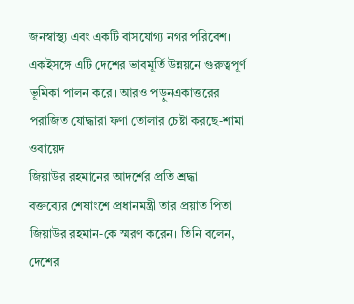জনস্বাস্থ্য এবং একটি বাসযোগ্য নগর পরিবেশ। একইসঙ্গে এটি দেশের ভাবমূর্তি উন্নয়নে গুরুত্বপূর্ণ ভূমিকা পালন করে। আরও পড়ুনএকাত্তরের পরাজিত যোদ্ধারা ফণা তোলার চেষ্টা করছে-শামা ওবায়েদ
জিয়াউর রহমানের আদর্শের প্রতি শ্রদ্ধা
বক্তব্যের শেষাংশে প্রধানমন্ত্রী তার প্রয়াত পিতা জিয়াউর রহমান-কে স্মরণ করেন। তিনি বলেন, দেশের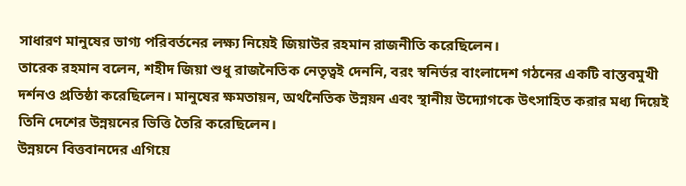সাধারণ মানুষের ভাগ্য পরিবর্তনের লক্ষ্য নিয়েই জিয়াউর রহমান রাজনীতি করেছিলেন।
তারেক রহমান বলেন, শহীদ জিয়া শুধু রাজনৈতিক নেতৃত্বই দেননি, বরং স্বনির্ভর বাংলাদেশ গঠনের একটি বাস্তবমুখী দর্শনও প্রতিষ্ঠা করেছিলেন। মানুষের ক্ষমতায়ন, অর্থনৈতিক উন্নয়ন এবং স্থানীয় উদ্যোগকে উৎসাহিত করার মধ্য দিয়েই তিনি দেশের উন্নয়নের ভিত্তি তৈরি করেছিলেন।
উন্নয়নে বিত্তবানদের এগিয়ে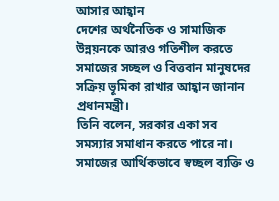আসার আহ্বান
দেশের অর্থনৈতিক ও সামাজিক উন্নয়নকে আরও গতিশীল করতে সমাজের সচ্ছল ও বিত্তবান মানুষদের সক্রিয় ভূমিকা রাখার আহ্বান জানান প্রধানমন্ত্রী।
তিনি বলেন, সরকার একা সব সমস্যার সমাধান করতে পারে না। সমাজের আর্থিকভাবে স্বচ্ছল ব্যক্তি ও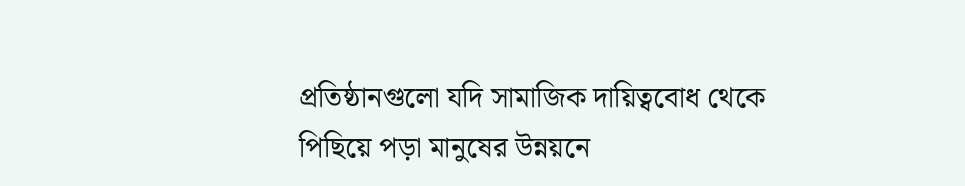প্রতিষ্ঠানগুলো যদি সামাজিক দায়িত্ববোধ থেকে পিছিয়ে পড়া মানুষের উন্নয়নে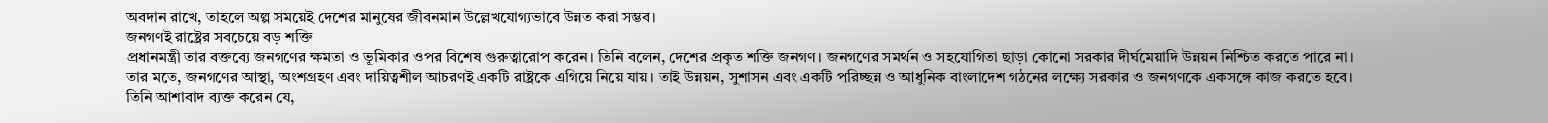অবদান রাখে, তাহলে অল্প সময়েই দেশের মানুষের জীবনমান উল্লেখযোগ্যভাবে উন্নত করা সম্ভব।
জনগণই রাষ্ট্রের সবচেয়ে বড় শক্তি
প্রধানমন্ত্রী তার বক্তব্যে জনগণের ক্ষমতা ও ভূমিকার ওপর বিশেষ গুরুত্বারোপ করেন। তিনি বলেন, দেশের প্রকৃত শক্তি জনগণ। জনগণের সমর্থন ও সহযোগিতা ছাড়া কোনো সরকার দীর্ঘমেয়াদি উন্নয়ন নিশ্চিত করতে পারে না।
তার মতে, জনগণের আস্থা, অংশগ্রহণ এবং দায়িত্বশীল আচরণই একটি রাষ্ট্রকে এগিয়ে নিয়ে যায়। তাই উন্নয়ন, সুশাসন এবং একটি পরিচ্ছন্ন ও আধুনিক বাংলাদেশ গঠনের লক্ষ্যে সরকার ও জনগণকে একসঙ্গে কাজ করতে হবে।
তিনি আশাবাদ ব্যক্ত করেন যে,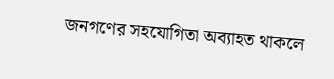জনগণের সহযোগিতা অব্যাহত থাকলে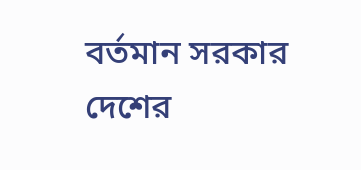বর্তমান সরকার দেশের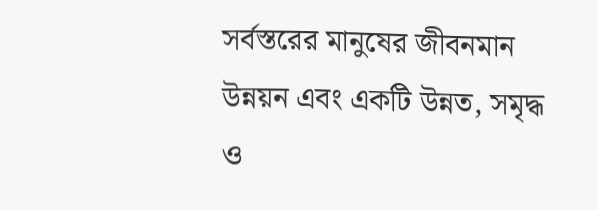সর্বস্তরের মানুষের জীবনমান উন্নয়ন এবং একটি উন্নত, সমৃদ্ধ ও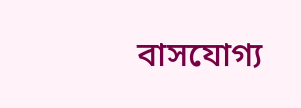বাসযোগ্য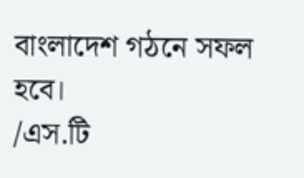বাংলাদেশ গঠনে সফল হবে।
/এস.টি